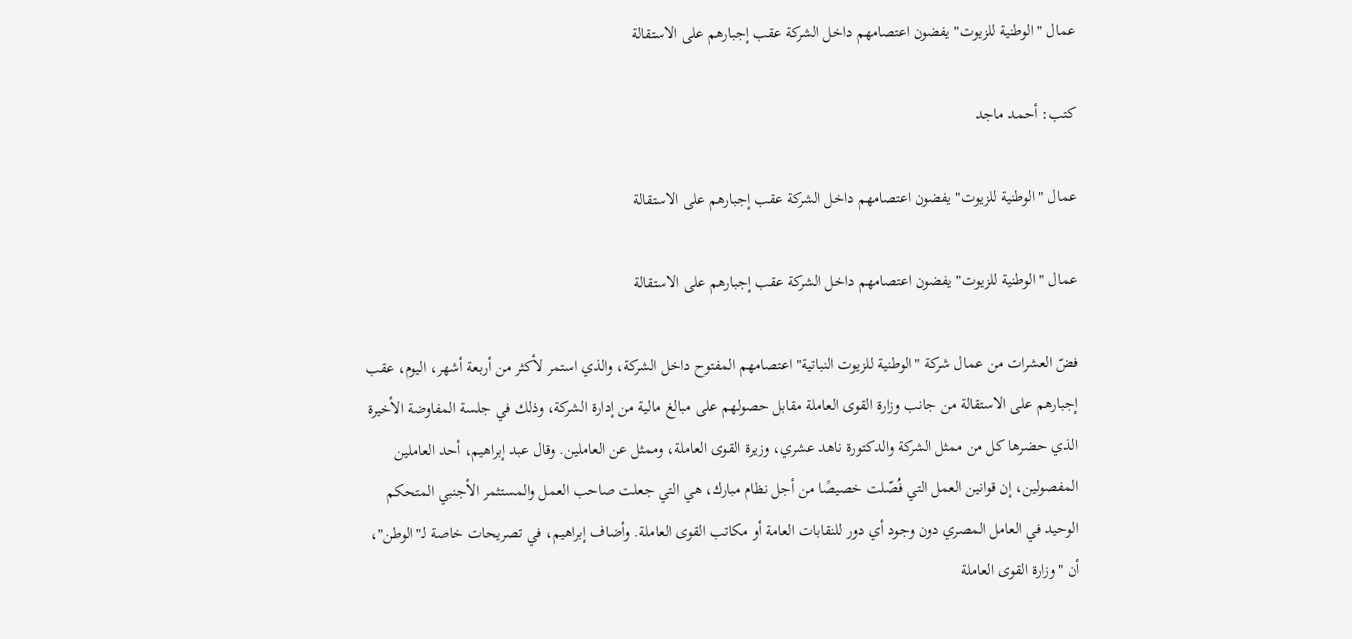عمال "الوطنية للزيوت" يفضون اعتصامهم داخل الشركة عقب إجبارهم على الاستقالة

كتب: أحمد ماجد

عمال "الوطنية للزيوت" يفضون اعتصامهم داخل الشركة عقب إجبارهم على الاستقالة

عمال "الوطنية للزيوت" يفضون اعتصامهم داخل الشركة عقب إجبارهم على الاستقالة

فضّ العشرات من عمال شركة "الوطنية للزيوت النباتية" اعتصامهم المفتوح داخل الشركة، والذي استمر لأكثر من أربعة أشهر، اليوم، عقب إجبارهم على الاستقالة من جانب وزارة القوى العاملة مقابل حصولهم على مبالغ مالية من إدارة الشركة، وذلك في جلسة المفاوضة الأخيرة الذي حضرها كل من ممثل الشركة والدكتورة ناهد عشري، وزيرة القوى العاملة، وممثل عن العاملين. وقال عبد إبراهيم، أحد العاملين المفصولين، إن قوانين العمل التي فُصّلت خصيصًا من أجل نظام مبارك، هي التي جعلت صاحب العمل والمستثمر الأجنبي المتحكم الوحيد في العامل المصري دون وجود أي دور للنقابات العامة أو مكاتب القوى العاملة. وأضاف إبراهيم، في تصريحات خاصة لـ"الوطن"، أن "وزارة القوى العاملة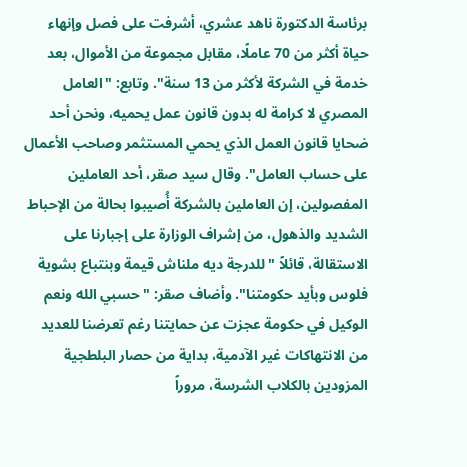برئاسة الدكتورة ناهد عشري، أشرفت على فصل وإنهاء حياة أكثر من 70 عاملًا، مقابل مجموعة من الأموال، بعد خدمة في الشركة لأكثر من 13 سنة". وتابع: "العامل المصري لا كرامة له بدون قانون عمل يحميه، ونحن أحد ضحايا قانون العمل الذي يحمي المستثمر وصاحب الأعمال على حساب العامل". وقال سيد صقر، أحد العاملين المفصولين، إن العاملين بالشركة أُصيبوا بحالة من الإحباط الشديد والذهول، من إشراف الوزارة على إجبارنا على الاستقالة، قائلاً "للدرجة ديه ملناش قيمة وبنتباع بشوية فلوس وبأيد حكومتنا". وأضاف صقر: "حسبي الله ونعم الوكيل في حكومة عجزت عن حمايتنا رغم تعرضنا للعديد من الانتهاكات غير الآدمية، بداية من حصار البلطجية المزودين بالكلاب الشرسة، مروراً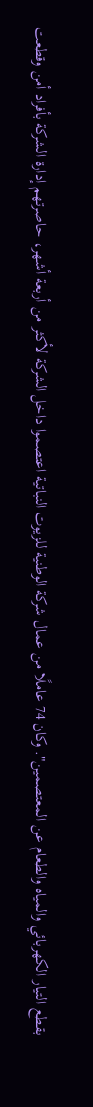بقطع التيار الكهربائي والمياه والطعام عن المعتصمين". وكان 74 عاملًا من عمال شركة الوطنية للزيوت النباتية اعتصموا داخل الشركة لأكثر من أربعة أشهر، حاصرتهم إدارة الشركة بأفراد أمن وقطعت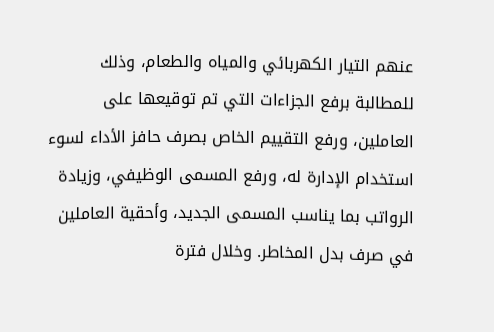عنهم التيار الكهربائي والمياه والطعام، وذلك للمطالبة برفع الجزاءات التي تم توقيعها على العاملين، ورفع التقييم الخاص بصرف حافز الأداء لسوء استخدام الإدارة له، ورفع المسمى الوظيفي، وزيادة الرواتب بما يناسب المسمى الجديد، وأحقية العاملين في صرف بدل المخاطر. وخلال فترة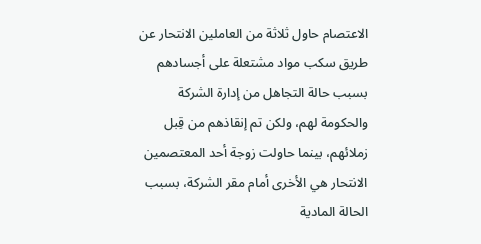الاعتصام حاول ثلاثة من العاملين الانتحار عن طريق سكب مواد مشتعلة على أجسادهم بسبب حالة التجاهل من إدارة الشركة والحكومة لهم، ولكن تم إنقاذهم من قِبل زملائهم، بينما حاولت زوجة أحد المعتصمين الانتحار هي الأخرى أمام مقر الشركة، بسبب الحالة المادية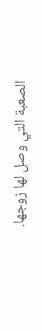الصعبة التي وصل لها زوجها.